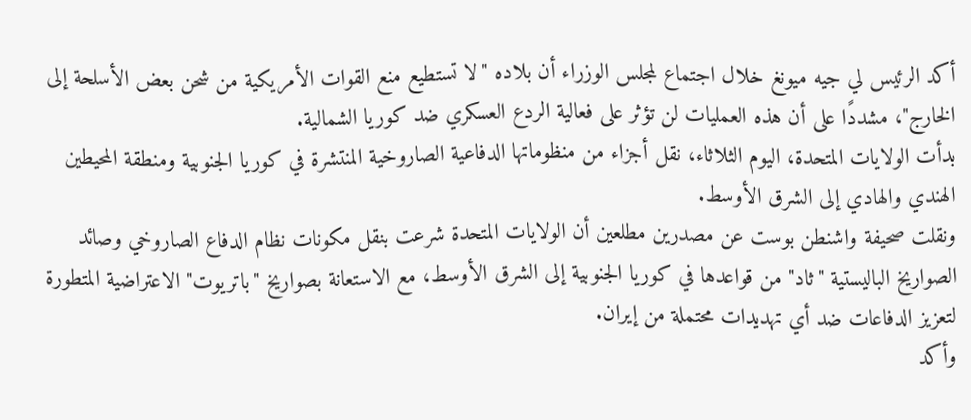أكد الرئيس لي جيه ميونغ خلال اجتماع لمجلس الوزراء أن بلاده "لا تستطيع منع القوات الأمريكية من شحن بعض الأسلحة إلى الخارج"، مشددًا على أن هذه العمليات لن تؤثر على فعالية الردع العسكري ضد كوريا الشمالية.
بدأت الولايات المتحدة، اليوم الثلاثاء، نقل أجزاء من منظوماتها الدفاعية الصاروخية المنتشرة في كوريا الجنوبية ومنطقة المحيطين الهندي والهادي إلى الشرق الأوسط.
ونقلت صحيفة واشنطن بوست عن مصدرين مطلعين أن الولايات المتحدة شرعت بنقل مكونات نظام الدفاع الصاروخي وصائد الصواريخ الباليستية "ثاد" من قواعدها في كوريا الجنوبية إلى الشرق الأوسط، مع الاستعانة بصواريخ "باتريوت" الاعتراضية المتطورة لتعزيز الدفاعات ضد أي تهديدات محتملة من إيران.
وأكد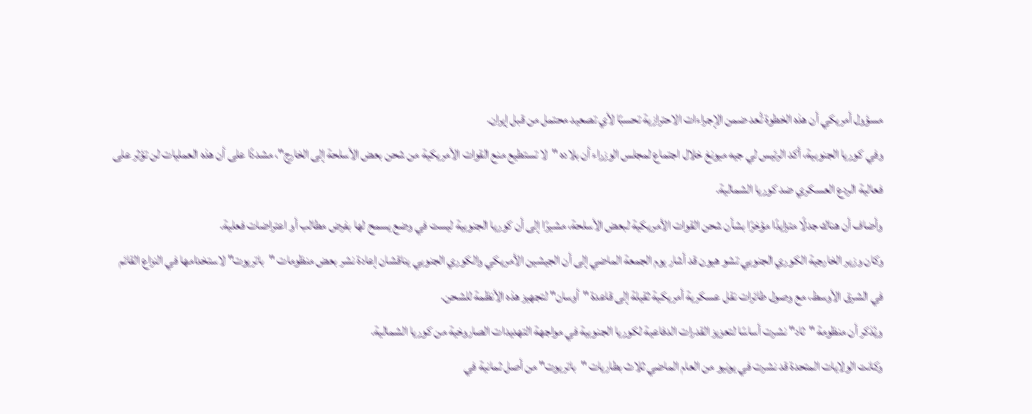مسؤول أمريكي أن هذه الخطوة تُعد ضمن الإجراءات الاحترازية تحسبًا لأي تصعيد محتمل من قبل إيران.
وفي كوريا الجنوبية، أكد الرئيس لي جيه ميونغ خلال اجتماع لمجلس الوزراء أن بلاده "لا تستطيع منع القوات الأمريكية من شحن بعض الأسلحة إلى الخارج"، مشددًا على أن هذه العمليات لن تؤثر على فعالية الردع العسكري ضد كوريا الشمالية.
وأضاف أن هناك جدلًا متزايدًا مؤخرًا بشأن شحن القوات الأمريكية لبعض الأسلحة، مشيرًا إلى أن كوريا الجنوبية ليست في وضع يسمح لها بفرض مطالب أو اعتراضات فعلية.
وكان وزير الخارجية الكوري الجنوبي تشو هيون قد أشار يوم الجمعة الماضي إلى أن الجيشين الأمريكي والكوري الجنوبي يناقشان إعادة نشر بعض منظومات "باتريوت" لاستخدامها في النزاع القائم في الشرق الأوسط، مع وصول طائرات نقل عسكرية أمريكية ثقيلة إلى قاعدة "أوسان" لتجهيز هذه الأنظمة للشحن.
ويُذكر أن منظومة "ثاد" نشرت أساسًا لتعزيز القدرات الدفاعية لكوريا الجنوبية في مواجهة التهديدات الصاروخية من كوريا الشمالية.
وكانت الولايات المتحدة قد نشرت في يونيو من العام الماضي ثلاث بطاريات "باتريوت" من أصل ثمانية في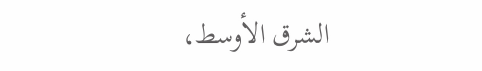الشرق الأوسط،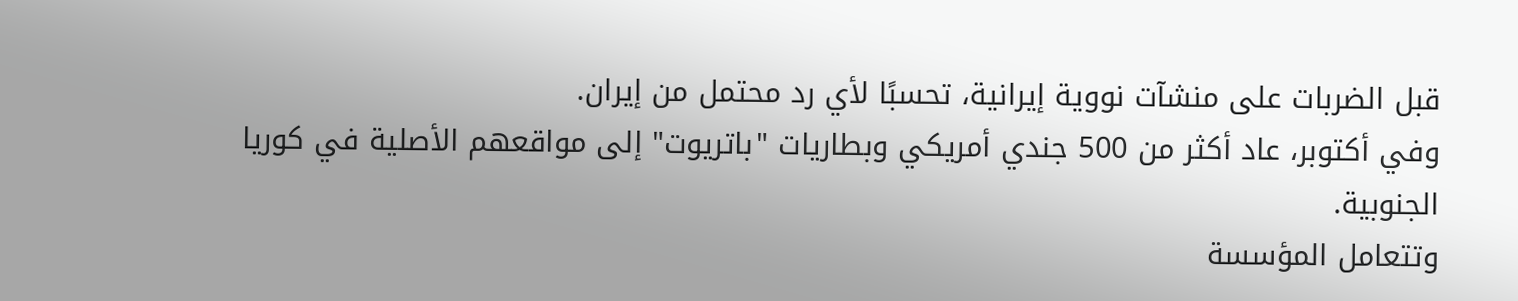قبل الضربات على منشآت نووية إيرانية، تحسبًا لأي رد محتمل من إيران.
وفي أكتوبر، عاد أكثر من 500 جندي أمريكي وبطاريات "باتريوت" إلى مواقعهم الأصلية في كوريا الجنوبية.
وتتعامل المؤسسة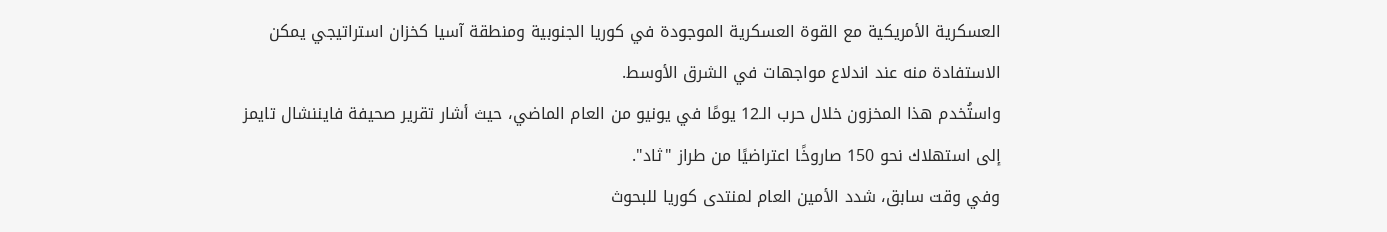العسكرية الأمريكية مع القوة العسكرية الموجودة في كوريا الجنوبية ومنطقة آسيا كخزان استراتيجي يمكن الاستفادة منه عند اندلاع مواجهات في الشرق الأوسط.
واستُخدم هذا المخزون خلال حرب الـ12 يومًا في يونيو من العام الماضي، حيث أشار تقرير صحيفة فايننشال تايمز إلى استهلاك نحو 150 صاروخًا اعتراضيًا من طراز "ثاد".
وفي وقت سابق، شدد الأمين العام لمنتدى كوريا للبحوث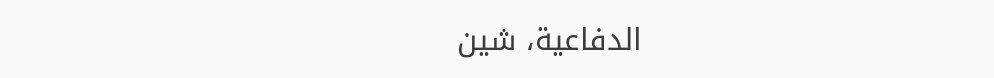الدفاعية، شين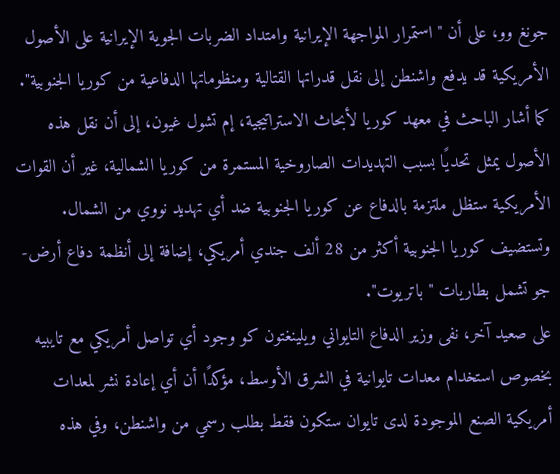جونغ وو، على أن "استمرار المواجهة الإيرانية وامتداد الضربات الجوية الإيرانية على الأصول الأمريكية قد يدفع واشنطن إلى نقل قدراتها القتالية ومنظوماتها الدفاعية من كوريا الجنوبية".
كما أشار الباحث في معهد كوريا لأبحاث الاستراتيجية، إم تشول غيون، إلى أن نقل هذه الأصول يمثل تحديًا بسبب التهديدات الصاروخية المستمرة من كوريا الشمالية، غير أن القوات الأمريكية ستظل ملتزمة بالدفاع عن كوريا الجنوبية ضد أي تهديد نووي من الشمال.
وتستضيف كوريا الجنوبية أكثر من 28 ألف جندي أمريكي، إضافة إلى أنظمة دفاع أرض-جو تشمل بطاريات "باتريوت".
على صعيد آخر، نفى وزير الدفاع التايواني ويلينغتون كو وجود أي تواصل أمريكي مع تايبيه بخصوص استخدام معدات تايوانية في الشرق الأوسط، مؤكدًا أن أي إعادة نشر لمعدات أمريكية الصنع الموجودة لدى تايوان ستكون فقط بطلب رسمي من واشنطن، وفي هذه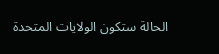الحالة ستكون الولايات المتحدة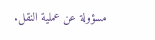مسؤولة عن عملية النقل.